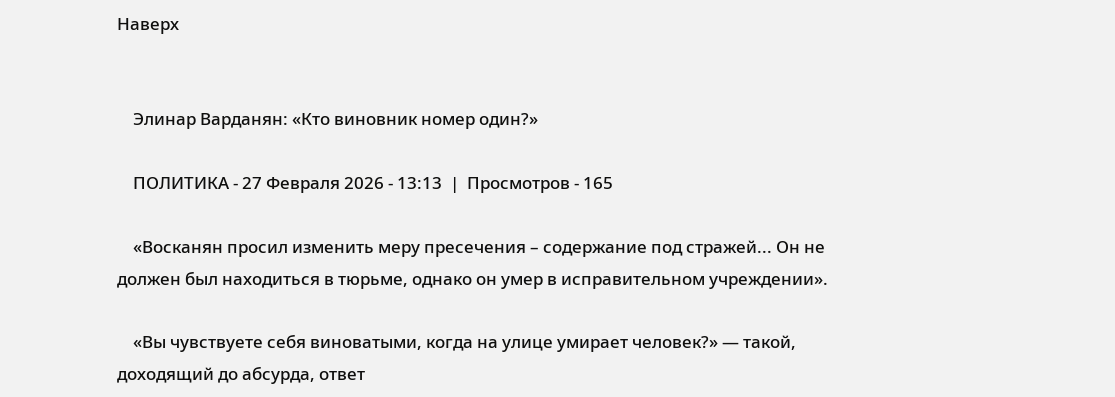Наверх


    Элинар Варданян: «Кто виновник номер один?»

    ПОЛИТИКА - 27 Февраля 2026 - 13:13  |  Просмотров - 165

    «Восканян просил изменить меру пресечения – содержание под стражей... Он не должен был находиться в тюрьме, однако он умер в исправительном учреждении».

    «Вы чувствуете себя виноватыми, когда на улице умирает человек?» — такой, доходящий до абсурда, ответ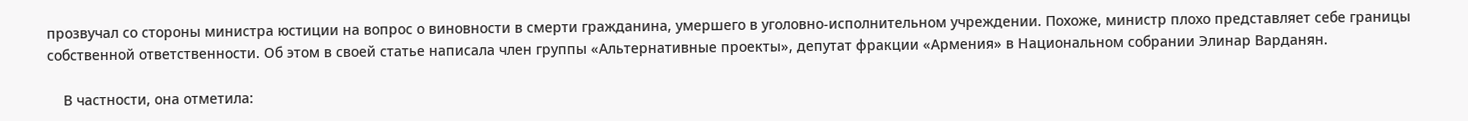прозвучал со стороны министра юстиции на вопрос о виновности в смерти гражданина, умершего в уголовно-исполнительном учреждении. Похоже, министр плохо представляет себе границы собственной ответственности. Об этом в своей статье написала член группы «Альтернативные проекты», депутат фракции «Армения» в Национальном собрании Элинар Варданян.

    В частности, она отметила: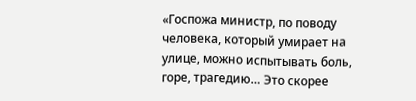«Госпожа министр, по поводу человека, который умирает на улице, можно испытывать боль, горе, трагедию… Это скорее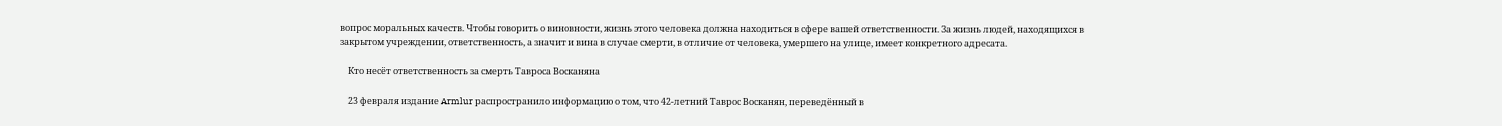вопрос моральных качеств. Чтобы говорить о виновности, жизнь этого человека должна находиться в сфере вашей ответственности. За жизнь людей, находящихся в закрытом учреждении, ответственность, а значит и вина в случае смерти, в отличие от человека, умершего на улице, имеет конкретного адресата.

    Кто несёт ответственность за смерть Тавроса Восканяна

    23 февраля издание Armlur распространило информацию о том, что 42-летний Таврос Восканян, переведённый в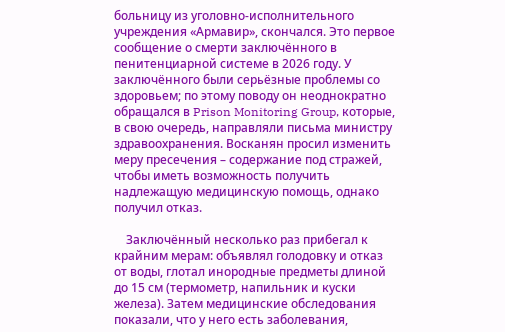больницу из уголовно-исполнительного учреждения «Армавир», скончался. Это первое сообщение о смерти заключённого в пенитенциарной системе в 2026 году. У заключённого были серьёзные проблемы со здоровьем; по этому поводу он неоднократно обращался в Prison Monitoring Group, которые, в свою очередь, направляли письма министру здравоохранения. Восканян просил изменить меру пресечения – содержание под стражей, чтобы иметь возможность получить надлежащую медицинскую помощь, однако получил отказ.

    Заключённый несколько раз прибегал к крайним мерам: объявлял голодовку и отказ от воды, глотал инородные предметы длиной до 15 см (термометр, напильник и куски железа). Затем медицинские обследования показали, что у него есть заболевания,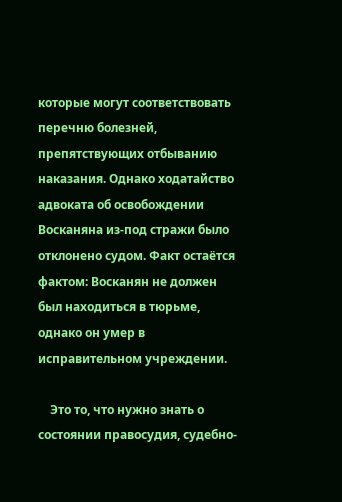которые могут соответствовать перечню болезней, препятствующих отбыванию наказания. Однако ходатайство адвоката об освобождении Восканяна из-под стражи было отклонено судом. Факт остаётся фактом: Восканян не должен был находиться в тюрьме, однако он умер в исправительном учреждении.

    Это то, что нужно знать о состоянии правосудия, судебно-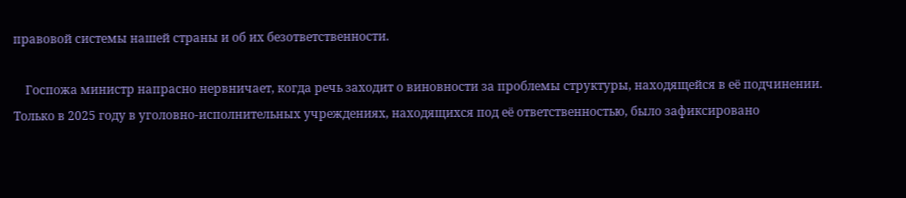правовой системы нашей страны и об их безответственности.

    Госпожа министр напрасно нервничает, когда речь заходит о виновности за проблемы структуры, находящейся в её подчинении. Только в 2025 году в уголовно-исполнительных учреждениях, находящихся под её ответственностью, было зафиксировано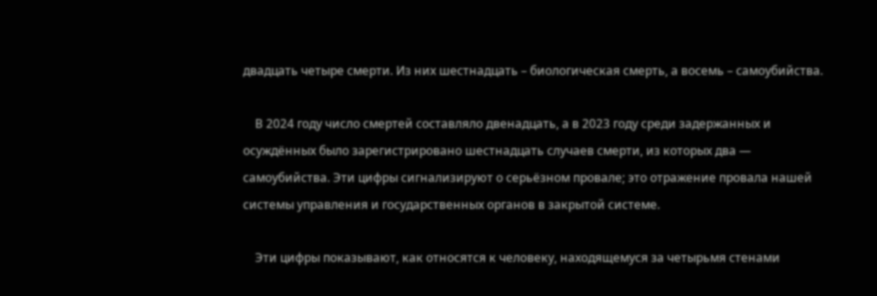двадцать четыре смерти. Из них шестнадцать – биологическая смерть, а восемь – самоубийства.

    В 2024 году число смертей составляло двенадцать, а в 2023 году среди задержанных и осуждённых было зарегистрировано шестнадцать случаев смерти, из которых два — самоубийства. Эти цифры сигнализируют о серьёзном провале; это отражение провала нашей системы управления и государственных органов в закрытой системе.

    Эти цифры показывают, как относятся к человеку, находящемуся за четырьмя стенами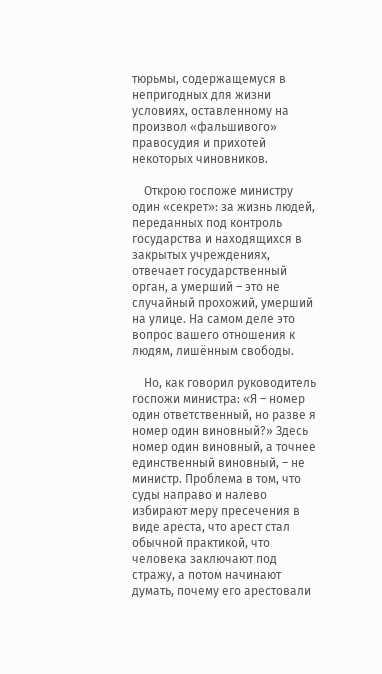тюрьмы, содержащемуся в непригодных для жизни условиях, оставленному на произвол «фальшивого» правосудия и прихотей некоторых чиновников.

    Открою госпоже министру один «секрет»: за жизнь людей, переданных под контроль государства и находящихся в закрытых учреждениях, отвечает государственный орган, а умерший – это не случайный прохожий, умерший на улице. На самом деле это вопрос вашего отношения к людям, лишённым свободы.

    Но, как говорил руководитель госпожи министра: «Я – номер один ответственный, но разве я номер один виновный?» Здесь номер один виновный, а точнее единственный виновный, – не министр. Проблема в том, что суды направо и налево избирают меру пресечения в виде ареста, что арест стал обычной практикой, что человека заключают под стражу, а потом начинают думать, почему его арестовали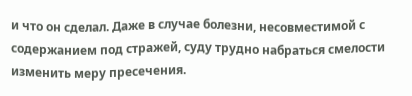и что он сделал. Даже в случае болезни, несовместимой с содержанием под стражей, суду трудно набраться смелости изменить меру пресечения.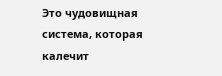Это чудовищная система, которая калечит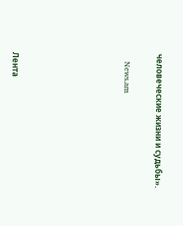человеческие жизни и судьбы».

    News.am






Лента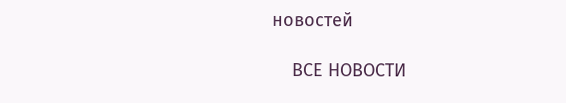новостей

    ВСЕ НОВОСТИ